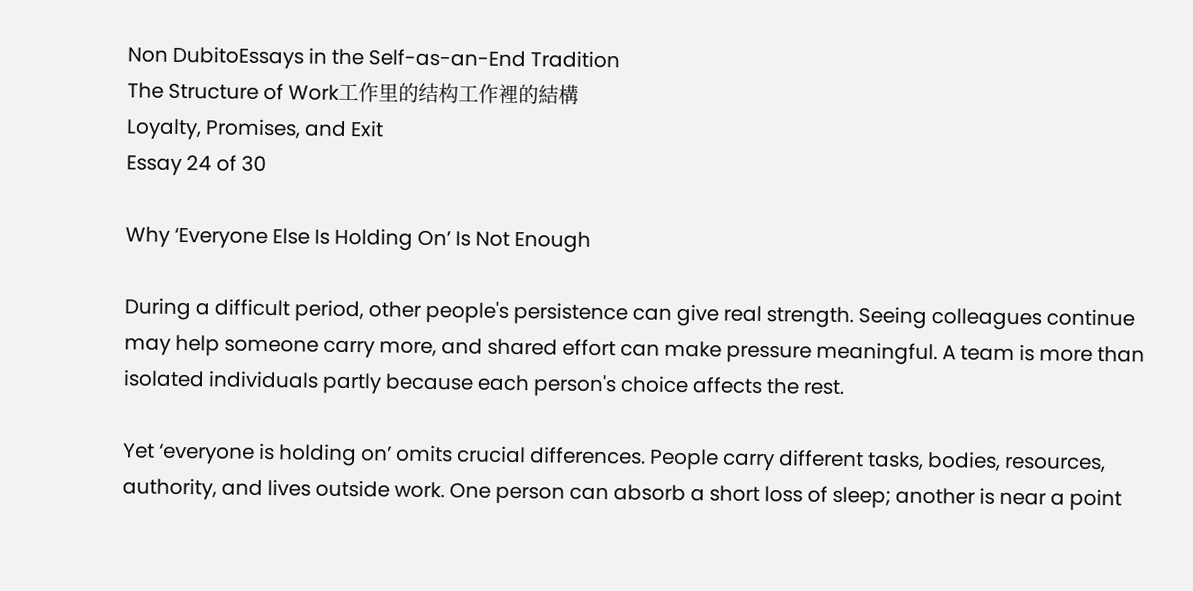Non DubitoEssays in the Self-as-an-End Tradition
The Structure of Work工作里的结构工作裡的結構
Loyalty, Promises, and Exit
Essay 24 of 30

Why ‘Everyone Else Is Holding On’ Is Not Enough

During a difficult period, other people's persistence can give real strength. Seeing colleagues continue may help someone carry more, and shared effort can make pressure meaningful. A team is more than isolated individuals partly because each person's choice affects the rest.

Yet ‘everyone is holding on’ omits crucial differences. People carry different tasks, bodies, resources, authority, and lives outside work. One person can absorb a short loss of sleep; another is near a point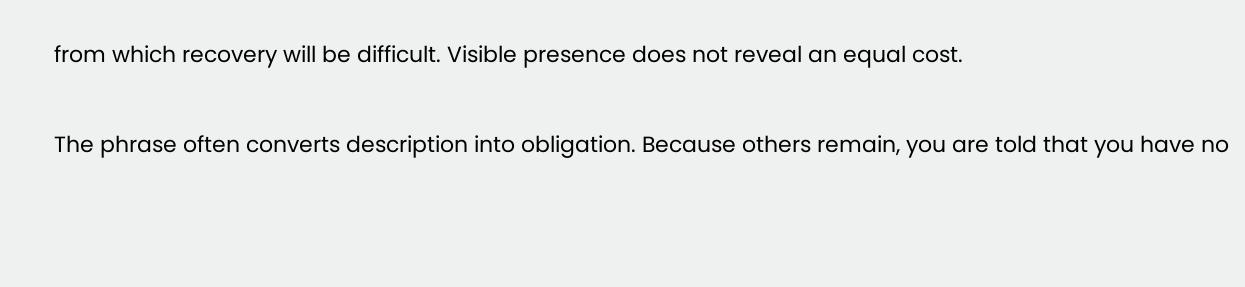from which recovery will be difficult. Visible presence does not reveal an equal cost.

The phrase often converts description into obligation. Because others remain, you are told that you have no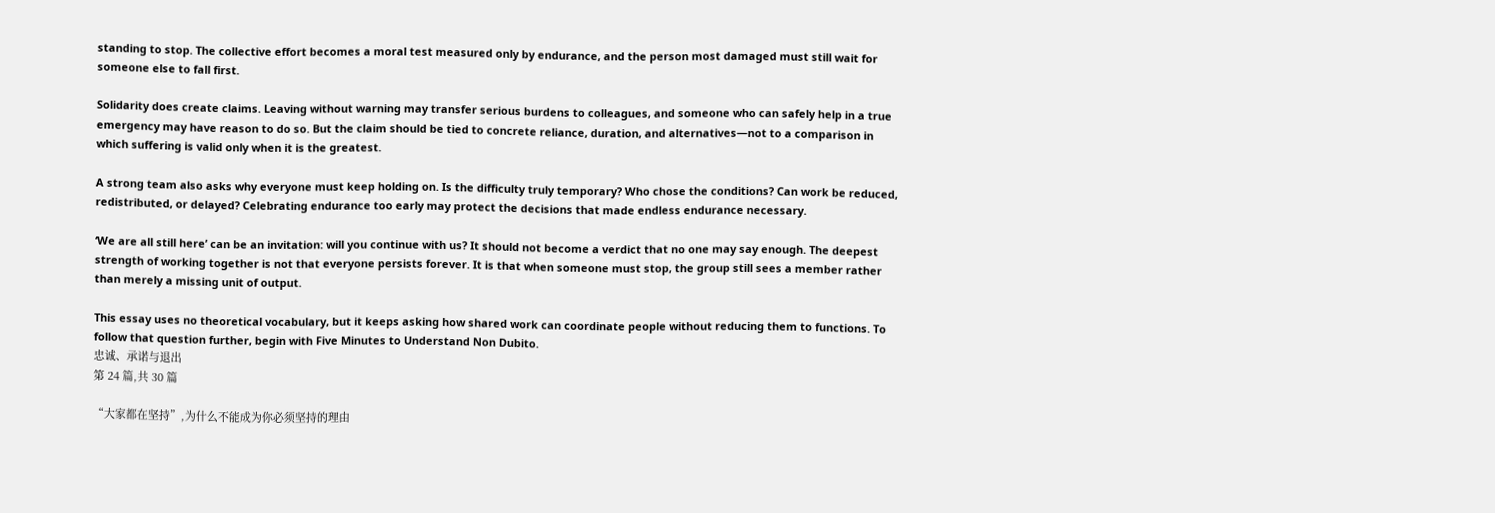standing to stop. The collective effort becomes a moral test measured only by endurance, and the person most damaged must still wait for someone else to fall first.

Solidarity does create claims. Leaving without warning may transfer serious burdens to colleagues, and someone who can safely help in a true emergency may have reason to do so. But the claim should be tied to concrete reliance, duration, and alternatives—not to a comparison in which suffering is valid only when it is the greatest.

A strong team also asks why everyone must keep holding on. Is the difficulty truly temporary? Who chose the conditions? Can work be reduced, redistributed, or delayed? Celebrating endurance too early may protect the decisions that made endless endurance necessary.

‘We are all still here’ can be an invitation: will you continue with us? It should not become a verdict that no one may say enough. The deepest strength of working together is not that everyone persists forever. It is that when someone must stop, the group still sees a member rather than merely a missing unit of output.

This essay uses no theoretical vocabulary, but it keeps asking how shared work can coordinate people without reducing them to functions. To follow that question further, begin with Five Minutes to Understand Non Dubito.
忠诚、承诺与退出
第 24 篇,共 30 篇

“大家都在坚持”,为什么不能成为你必须坚持的理由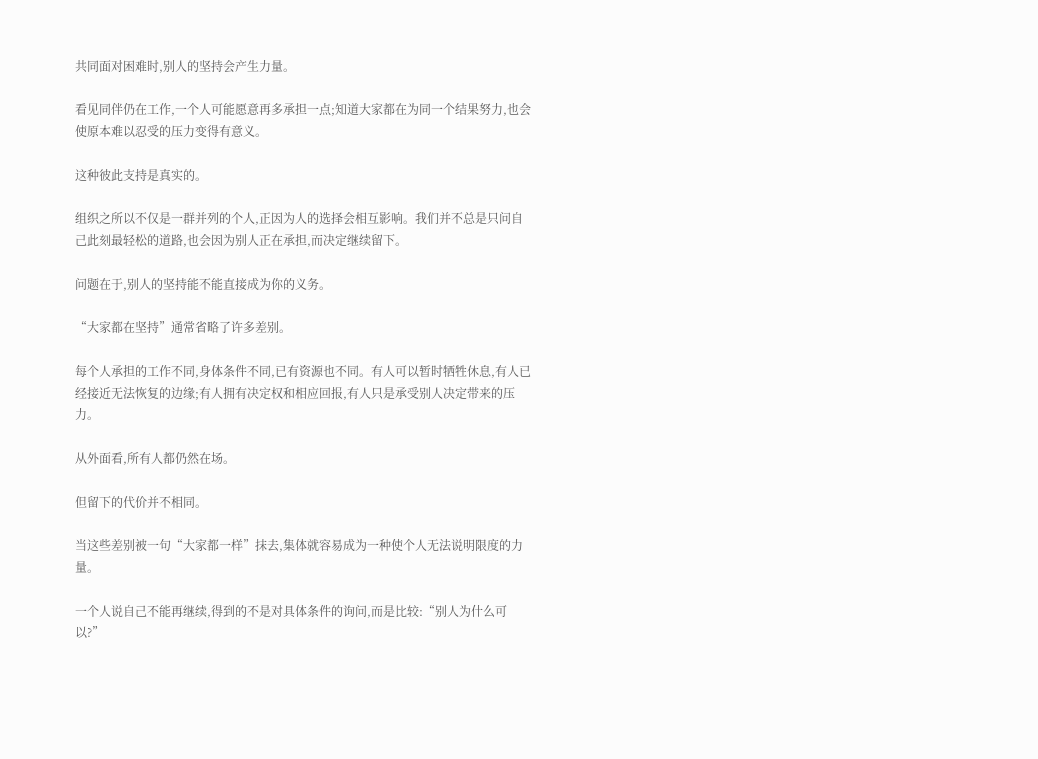共同面对困难时,别人的坚持会产生力量。

看见同伴仍在工作,一个人可能愿意再多承担一点;知道大家都在为同一个结果努力,也会使原本难以忍受的压力变得有意义。

这种彼此支持是真实的。

组织之所以不仅是一群并列的个人,正因为人的选择会相互影响。我们并不总是只问自己此刻最轻松的道路,也会因为别人正在承担,而决定继续留下。

问题在于,别人的坚持能不能直接成为你的义务。

“大家都在坚持”通常省略了许多差别。

每个人承担的工作不同,身体条件不同,已有资源也不同。有人可以暂时牺牲休息,有人已经接近无法恢复的边缘;有人拥有决定权和相应回报,有人只是承受别人决定带来的压力。

从外面看,所有人都仍然在场。

但留下的代价并不相同。

当这些差别被一句“大家都一样”抹去,集体就容易成为一种使个人无法说明限度的力量。

一个人说自己不能再继续,得到的不是对具体条件的询问,而是比较:“别人为什么可以?”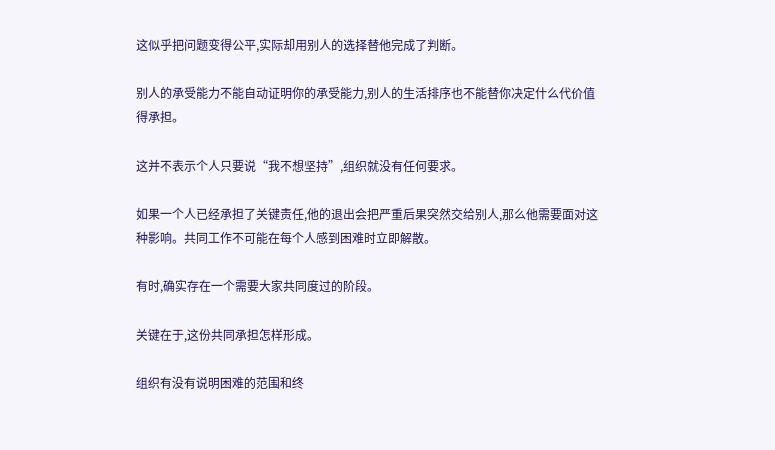这似乎把问题变得公平,实际却用别人的选择替他完成了判断。

别人的承受能力不能自动证明你的承受能力,别人的生活排序也不能替你决定什么代价值得承担。

这并不表示个人只要说“我不想坚持”,组织就没有任何要求。

如果一个人已经承担了关键责任,他的退出会把严重后果突然交给别人,那么他需要面对这种影响。共同工作不可能在每个人感到困难时立即解散。

有时,确实存在一个需要大家共同度过的阶段。

关键在于,这份共同承担怎样形成。

组织有没有说明困难的范围和终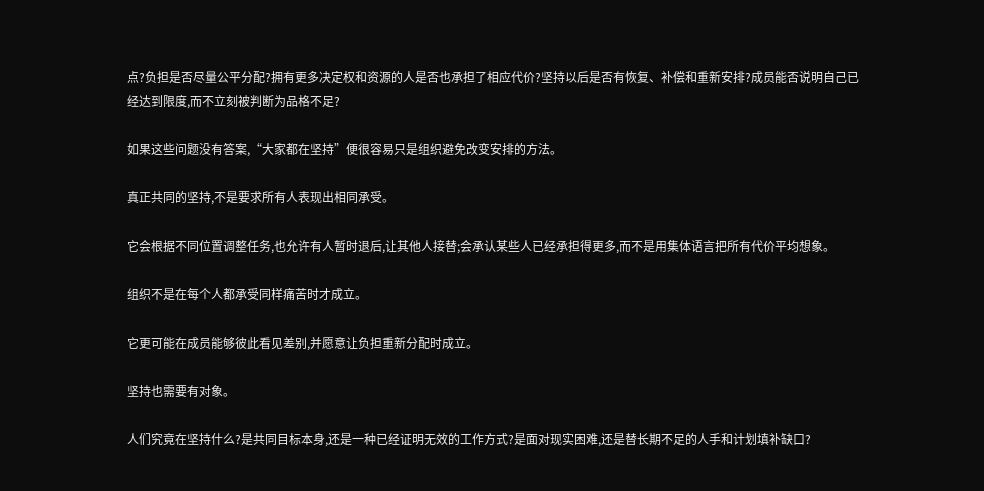点?负担是否尽量公平分配?拥有更多决定权和资源的人是否也承担了相应代价?坚持以后是否有恢复、补偿和重新安排?成员能否说明自己已经达到限度,而不立刻被判断为品格不足?

如果这些问题没有答案,“大家都在坚持”便很容易只是组织避免改变安排的方法。

真正共同的坚持,不是要求所有人表现出相同承受。

它会根据不同位置调整任务,也允许有人暂时退后,让其他人接替;会承认某些人已经承担得更多,而不是用集体语言把所有代价平均想象。

组织不是在每个人都承受同样痛苦时才成立。

它更可能在成员能够彼此看见差别,并愿意让负担重新分配时成立。

坚持也需要有对象。

人们究竟在坚持什么?是共同目标本身,还是一种已经证明无效的工作方式?是面对现实困难,还是替长期不足的人手和计划填补缺口?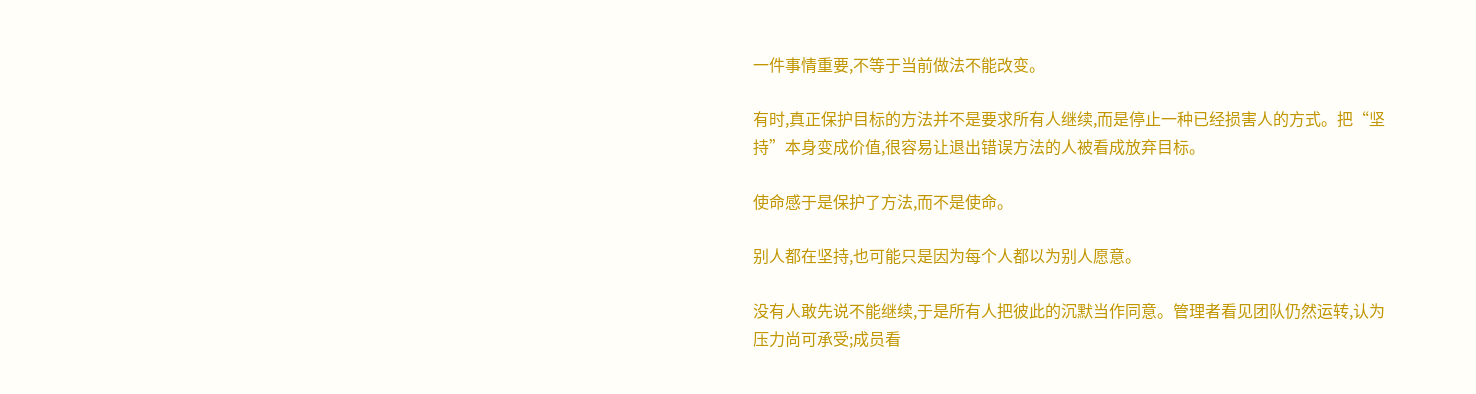一件事情重要,不等于当前做法不能改变。

有时,真正保护目标的方法并不是要求所有人继续,而是停止一种已经损害人的方式。把“坚持”本身变成价值,很容易让退出错误方法的人被看成放弃目标。

使命感于是保护了方法,而不是使命。

别人都在坚持,也可能只是因为每个人都以为别人愿意。

没有人敢先说不能继续,于是所有人把彼此的沉默当作同意。管理者看见团队仍然运转,认为压力尚可承受;成员看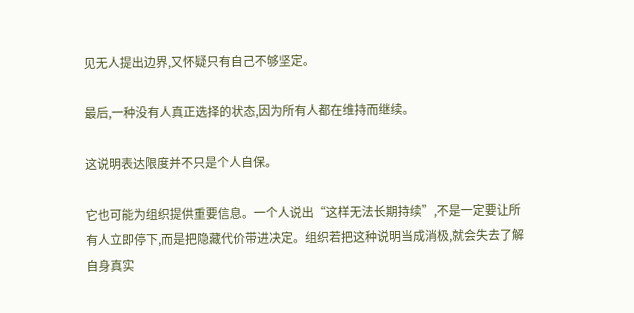见无人提出边界,又怀疑只有自己不够坚定。

最后,一种没有人真正选择的状态,因为所有人都在维持而继续。

这说明表达限度并不只是个人自保。

它也可能为组织提供重要信息。一个人说出“这样无法长期持续”,不是一定要让所有人立即停下,而是把隐藏代价带进决定。组织若把这种说明当成消极,就会失去了解自身真实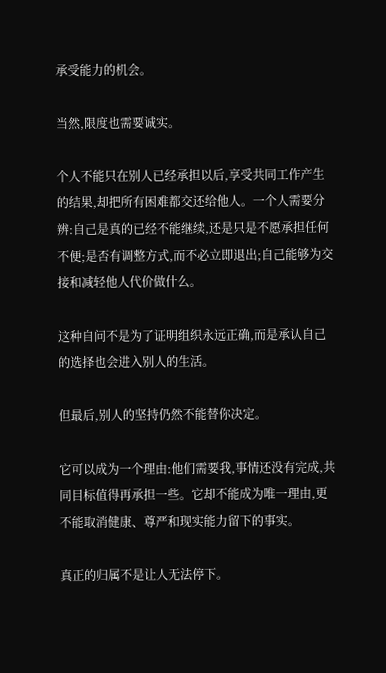承受能力的机会。

当然,限度也需要诚实。

个人不能只在别人已经承担以后,享受共同工作产生的结果,却把所有困难都交还给他人。一个人需要分辨:自己是真的已经不能继续,还是只是不愿承担任何不便;是否有调整方式,而不必立即退出;自己能够为交接和减轻他人代价做什么。

这种自问不是为了证明组织永远正确,而是承认自己的选择也会进入别人的生活。

但最后,别人的坚持仍然不能替你决定。

它可以成为一个理由:他们需要我,事情还没有完成,共同目标值得再承担一些。它却不能成为唯一理由,更不能取消健康、尊严和现实能力留下的事实。

真正的归属不是让人无法停下。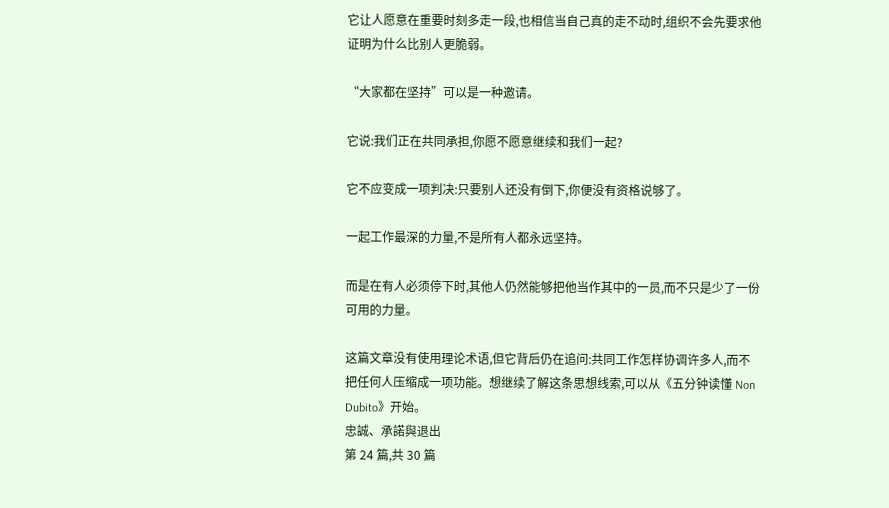它让人愿意在重要时刻多走一段,也相信当自己真的走不动时,组织不会先要求他证明为什么比别人更脆弱。

“大家都在坚持”可以是一种邀请。

它说:我们正在共同承担,你愿不愿意继续和我们一起?

它不应变成一项判决:只要别人还没有倒下,你便没有资格说够了。

一起工作最深的力量,不是所有人都永远坚持。

而是在有人必须停下时,其他人仍然能够把他当作其中的一员,而不只是少了一份可用的力量。

这篇文章没有使用理论术语,但它背后仍在追问:共同工作怎样协调许多人,而不把任何人压缩成一项功能。想继续了解这条思想线索,可以从《五分钟读懂 Non Dubito》开始。
忠誠、承諾與退出
第 24 篇,共 30 篇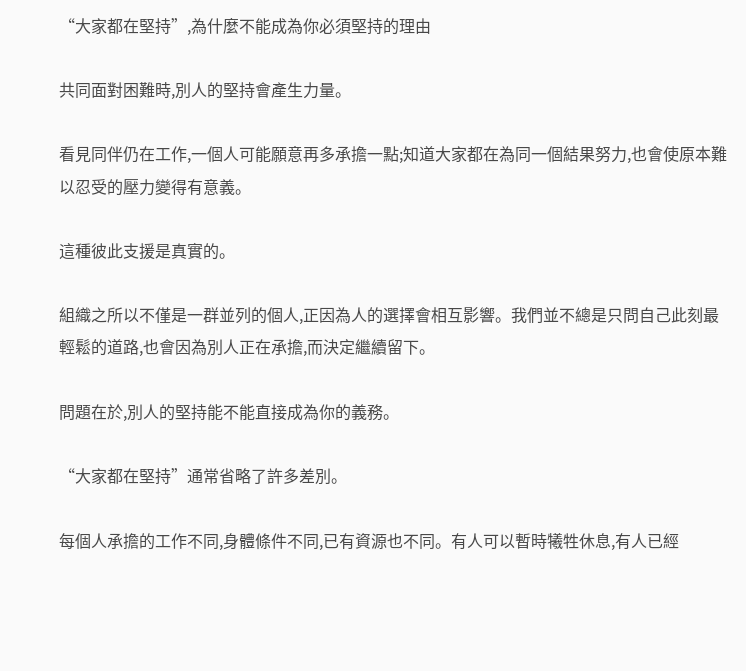“大家都在堅持”,為什麼不能成為你必須堅持的理由

共同面對困難時,別人的堅持會產生力量。

看見同伴仍在工作,一個人可能願意再多承擔一點;知道大家都在為同一個結果努力,也會使原本難以忍受的壓力變得有意義。

這種彼此支援是真實的。

組織之所以不僅是一群並列的個人,正因為人的選擇會相互影響。我們並不總是只問自己此刻最輕鬆的道路,也會因為別人正在承擔,而決定繼續留下。

問題在於,別人的堅持能不能直接成為你的義務。

“大家都在堅持”通常省略了許多差別。

每個人承擔的工作不同,身體條件不同,已有資源也不同。有人可以暫時犧牲休息,有人已經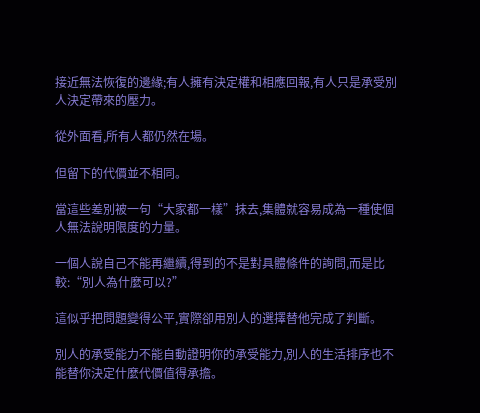接近無法恢復的邊緣;有人擁有決定權和相應回報,有人只是承受別人決定帶來的壓力。

從外面看,所有人都仍然在場。

但留下的代價並不相同。

當這些差別被一句“大家都一樣”抹去,集體就容易成為一種使個人無法說明限度的力量。

一個人說自己不能再繼續,得到的不是對具體條件的詢問,而是比較:“別人為什麼可以?”

這似乎把問題變得公平,實際卻用別人的選擇替他完成了判斷。

別人的承受能力不能自動證明你的承受能力,別人的生活排序也不能替你決定什麼代價值得承擔。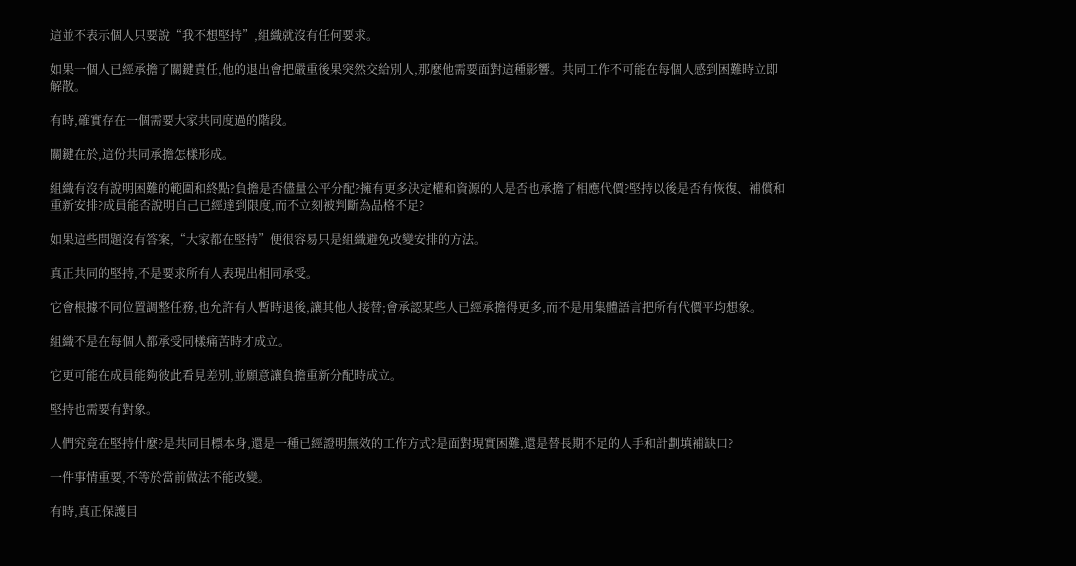這並不表示個人只要說“我不想堅持”,組織就沒有任何要求。

如果一個人已經承擔了關鍵責任,他的退出會把嚴重後果突然交給別人,那麼他需要面對這種影響。共同工作不可能在每個人感到困難時立即解散。

有時,確實存在一個需要大家共同度過的階段。

關鍵在於,這份共同承擔怎樣形成。

組織有沒有說明困難的範圍和終點?負擔是否儘量公平分配?擁有更多決定權和資源的人是否也承擔了相應代價?堅持以後是否有恢復、補償和重新安排?成員能否說明自己已經達到限度,而不立刻被判斷為品格不足?

如果這些問題沒有答案,“大家都在堅持”便很容易只是組織避免改變安排的方法。

真正共同的堅持,不是要求所有人表現出相同承受。

它會根據不同位置調整任務,也允許有人暫時退後,讓其他人接替;會承認某些人已經承擔得更多,而不是用集體語言把所有代價平均想象。

組織不是在每個人都承受同樣痛苦時才成立。

它更可能在成員能夠彼此看見差別,並願意讓負擔重新分配時成立。

堅持也需要有對象。

人們究竟在堅持什麼?是共同目標本身,還是一種已經證明無效的工作方式?是面對現實困難,還是替長期不足的人手和計劃填補缺口?

一件事情重要,不等於當前做法不能改變。

有時,真正保護目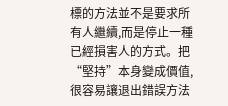標的方法並不是要求所有人繼續,而是停止一種已經損害人的方式。把“堅持”本身變成價值,很容易讓退出錯誤方法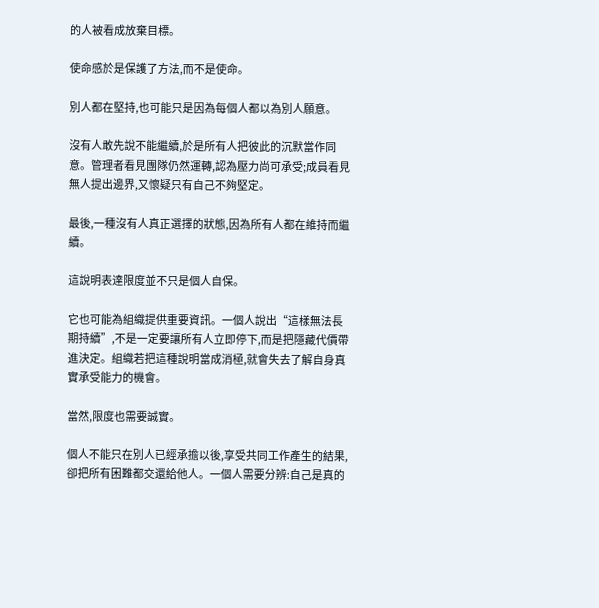的人被看成放棄目標。

使命感於是保護了方法,而不是使命。

別人都在堅持,也可能只是因為每個人都以為別人願意。

沒有人敢先說不能繼續,於是所有人把彼此的沉默當作同意。管理者看見團隊仍然運轉,認為壓力尚可承受;成員看見無人提出邊界,又懷疑只有自己不夠堅定。

最後,一種沒有人真正選擇的狀態,因為所有人都在維持而繼續。

這說明表達限度並不只是個人自保。

它也可能為組織提供重要資訊。一個人說出“這樣無法長期持續”,不是一定要讓所有人立即停下,而是把隱藏代價帶進決定。組織若把這種說明當成消極,就會失去了解自身真實承受能力的機會。

當然,限度也需要誠實。

個人不能只在別人已經承擔以後,享受共同工作產生的結果,卻把所有困難都交還給他人。一個人需要分辨:自己是真的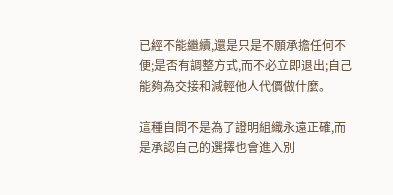已經不能繼續,還是只是不願承擔任何不便;是否有調整方式,而不必立即退出;自己能夠為交接和減輕他人代價做什麼。

這種自問不是為了證明組織永遠正確,而是承認自己的選擇也會進入別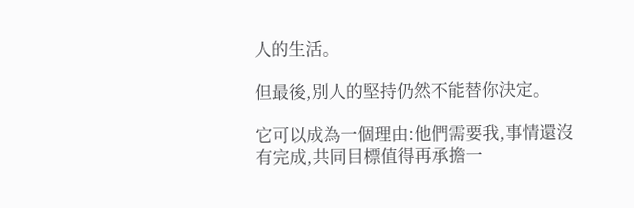人的生活。

但最後,別人的堅持仍然不能替你決定。

它可以成為一個理由:他們需要我,事情還沒有完成,共同目標值得再承擔一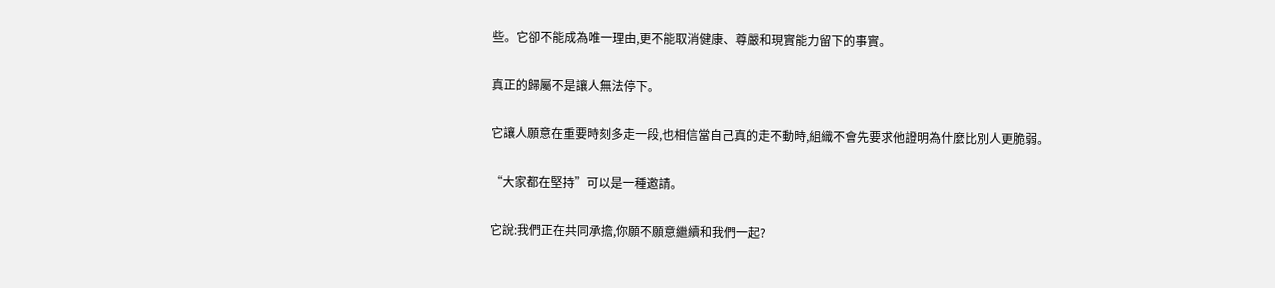些。它卻不能成為唯一理由,更不能取消健康、尊嚴和現實能力留下的事實。

真正的歸屬不是讓人無法停下。

它讓人願意在重要時刻多走一段,也相信當自己真的走不動時,組織不會先要求他證明為什麼比別人更脆弱。

“大家都在堅持”可以是一種邀請。

它說:我們正在共同承擔,你願不願意繼續和我們一起?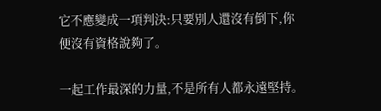它不應變成一項判決:只要別人還沒有倒下,你便沒有資格說夠了。

一起工作最深的力量,不是所有人都永遠堅持。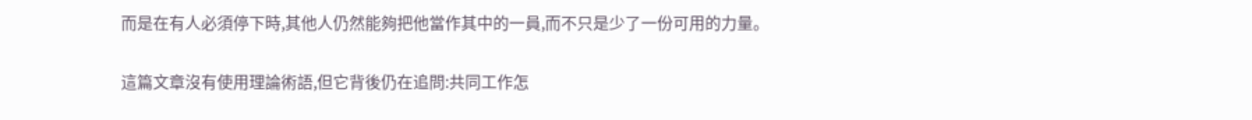而是在有人必須停下時,其他人仍然能夠把他當作其中的一員,而不只是少了一份可用的力量。

這篇文章沒有使用理論術語,但它背後仍在追問:共同工作怎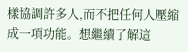樣協調許多人,而不把任何人壓縮成一項功能。想繼續了解這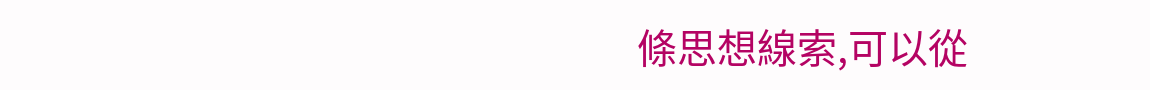條思想線索,可以從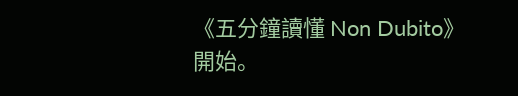《五分鐘讀懂 Non Dubito》開始。